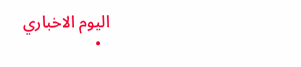اليوم الاخباري
  •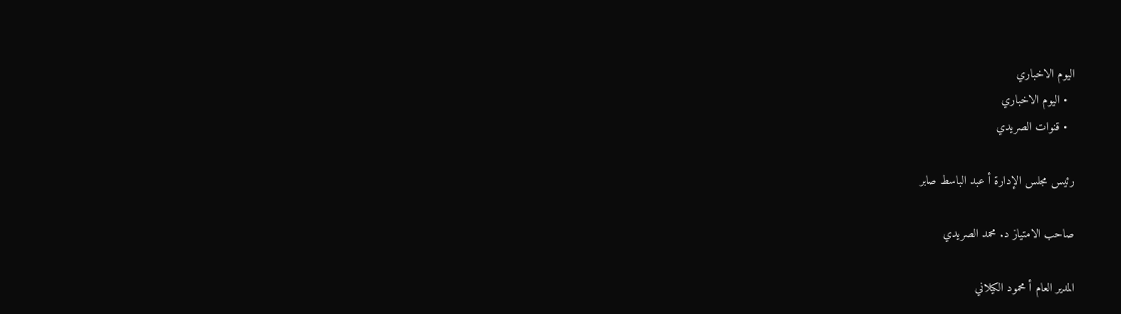اليوم الاخباري
  • اليوم الاخباري
  • قنوات الصريدي

رئيس مجلس الإدارة أ عبد الباسط صابر

صاحب الامتياز د. محمد الصريدي

المدير العام أ محمود الكيلاني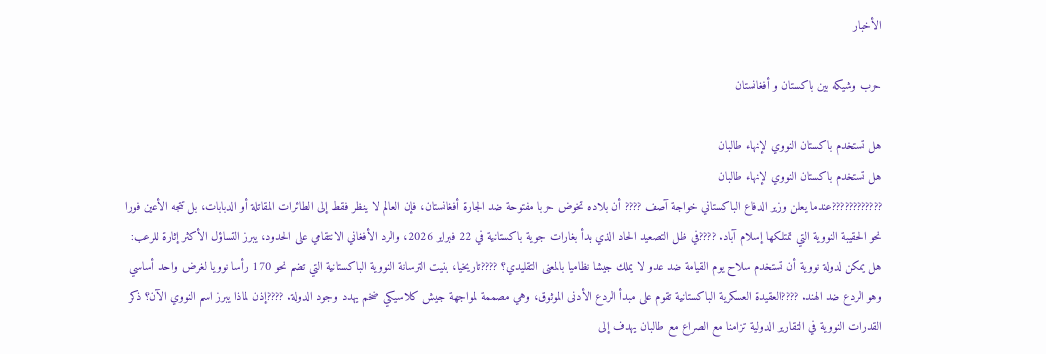الأخبار

حرب وشيكه بين باكستان و أفغانستان

هل تستخدم باكستان النووي لإنهاء طالبان
هل تستخدم باكستان النووي لإنهاء طالبان
????????????عندما يعلن وزير الدفاع الباكستاني خواجة آصف ???? أن بلاده تخوض حربا مفتوحة ضد الجارة أفغانستان، فإن العالم لا ينظر فقط إلى الطائرات المقاتلة أو الدبابات، بل تتجه الأعين فورا نحو الحقيبة النووية التي تمتلكها إسلام آباد. ????في ظل التصعيد الحاد الذي بدأ بغارات جوية باكستانية في 22 فبراير 2026، والرد الأفغاني الانتقامي على الحدود، يبرز التساؤل الأكثر إثارة للرعب: هل يمكن لدولة نووية أن تستخدم سلاح يوم القيامة ضد عدو لا يملك جيشا نظاميا بالمعنى التقليدي؟ ????تاريخيا، بنيت الترسانة النووية الباكستانية التي تضم نحو 170 رأسا نوويا لغرض واحد أساسي وهو الردع ضد الهند. ????العقيدة العسكرية الباكستانية تقوم على مبدأ الردع الأدنى الموثوق، وهي مصممة لمواجهة جيش كلاسيكي ضخم يهدد وجود الدولة. ????إذن لماذا يبرز اسم النووي الآن؟ ذكر القدرات النووية في التقارير الدولية تزامنا مع الصراع مع طالبان يهدف إلى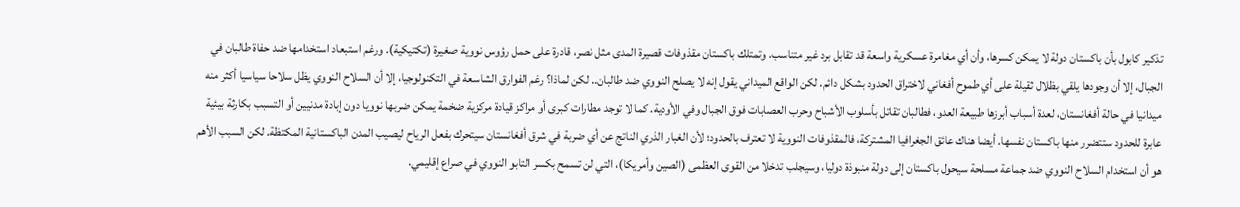تذكير كابول بأن باكستان دولة لا يمكن كسرها، وأن أي مغامرة عسكرية واسعة قد تقابل برد غير متناسب. وتمتلك باكستان مقذوفات قصيرة المدى مثل نصر، قادرة على حمل رؤوس نووية صغيرة (تكتيكية). ورغم استبعاد استخدامها ضد حفاة طالبان في الجبال، إلا أن وجودها يلقي بظلال ثقيلة على أي طموح أفغاني لاختراق الحدود بشكل دائم. لكن الواقع الميداني يقول إنه لا يصلح النووي ضد طالبان.. لكن لماذا؟ رغم الفوارق الشاسعة في التكنولوجيا، إلا أن السلاح النووي يظل سلاحا سياسيا أكثر منه ميدانيا في حالة أفغانستان، لعدة أسباب أبرزها طبيعة العدو، فطالبان تقاتل بأسلوب الأشباح وحرب العصابات فوق الجبال وفي الأودية. كما لا توجد مطارات كبرى أو مراكز قيادة مركزية ضخمة يمكن ضربها نوويا دون إبادة مدنيين أو التسبب بكارثة بيئية عابرة للحدود ستتضرر منها باكستان نفسها. أيضا هناك عائق الجغرافيا المشتركة، فالمقذوفات النووية لا تعترف بالحدود؛ لأن الغبار الذري الناتج عن أي ضربة في شرق أفغانستان سيتحرك بفعل الرياح ليصيب المدن الباكستانية المكتظة. لكن السبب الأهم هو أن استخدام السلاح النووي ضد جماعة مسلحة سيحول باكستان إلى دولة منبوذة دوليا، وسيجلب تدخلا من القوى العظمى (الصين وأمريكا)، التي لن تسمح بكسر التابو النووي في صراع إقليمي.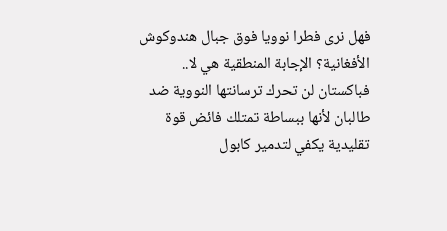فهل نرى فطرا نوويا فوق جبال هندوكوش الأفغانية؟ الإجابة المنطقية هي لا.. فباكستان لن تحرك ترسانتها النووية ضد طالبان لأنها ببساطة تمتلك فائض قوة تقليدية يكفي لتدمير كابول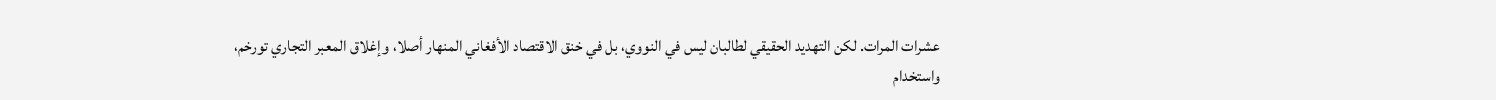عشرات المرات. لكن التهديد الحقيقي لطالبان ليس في النووي، بل في خنق الاقتصاد الأفغاني المنهار أصلا، وإغلاق المعبر التجاري تورخم، واستخدام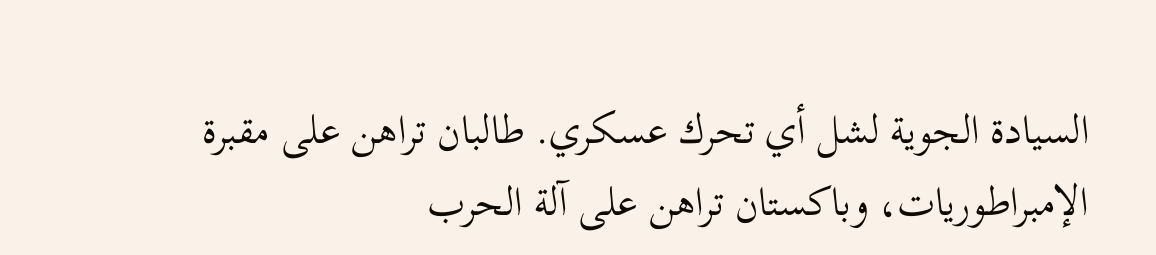السيادة الجوية لشل أي تحرك عسكري. طالبان تراهن على مقبرة الإمبراطوريات، وباكستان تراهن على آلة الحرب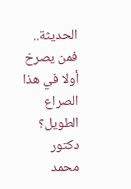الحديثة.. فمن يصرخ أولا في هذا الصراع الطويل؟
دكتور محمد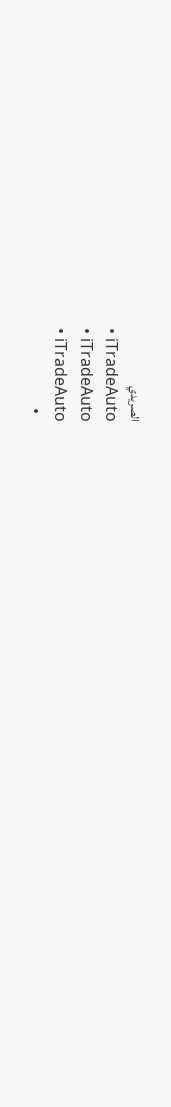الصريدي
  • iTradeAuto
  • iTradeAuto
  • iTradeAuto
  •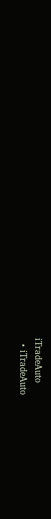iTradeAuto
  • iTradeAuto